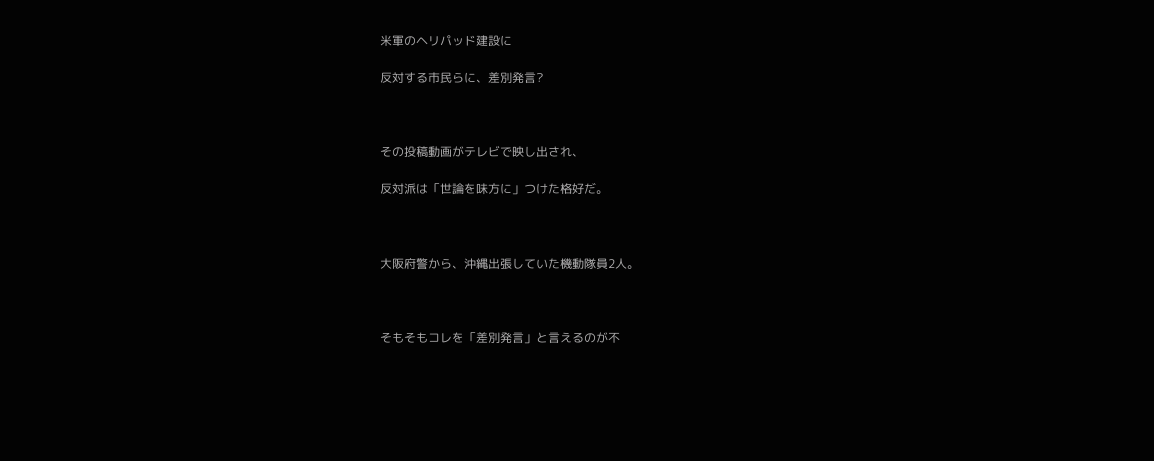米軍のヘリパッド建設に

反対する市民らに、差別発言?



その投稿動画がテレビで映し出され、

反対派は「世論を味方に」つけた格好だ。



大阪府警から、沖縄出張していた機動隊員2人。



そもそもコレを「差別発言」と言えるのが不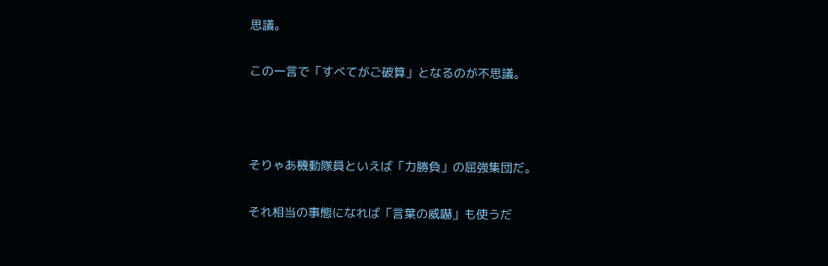思議。

この一言で「すべてがご破算」となるのが不思議。



そりゃあ機動隊員といえば「力勝負」の屈強集団だ。

それ相当の事態になれば「言葉の威嚇」も使うだ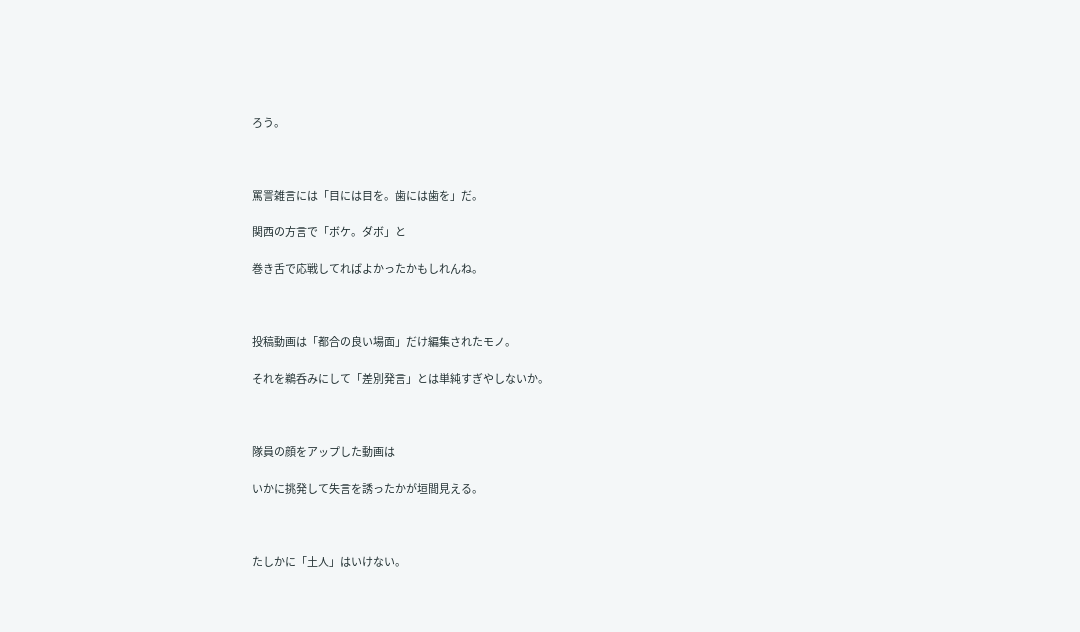ろう。



罵詈雑言には「目には目を。歯には歯を」だ。

関西の方言で「ボケ。ダボ」と

巻き舌で応戦してればよかったかもしれんね。



投稿動画は「都合の良い場面」だけ編集されたモノ。

それを鵜呑みにして「差別発言」とは単純すぎやしないか。



隊員の顔をアップした動画は

いかに挑発して失言を誘ったかが垣間見える。



たしかに「土人」はいけない。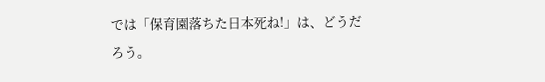では「保育園落ちた日本死ね!」は、どうだろう。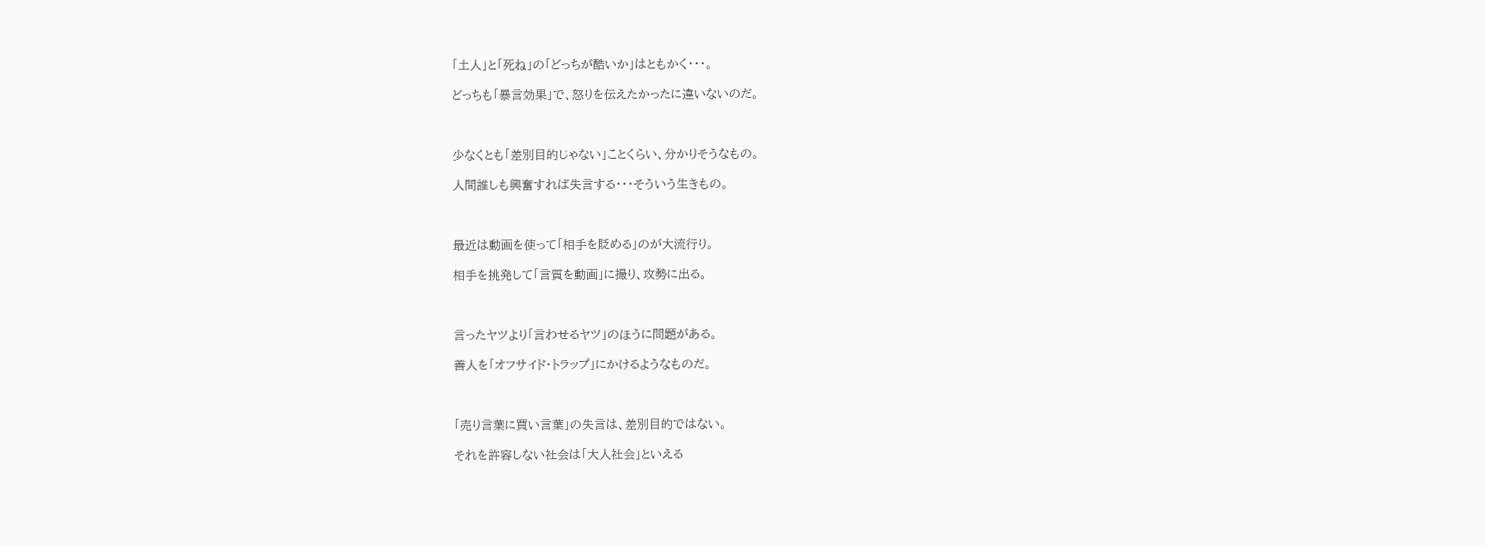「土人」と「死ね」の「どっちが酷いか」はともかく・・・。

どっちも「暴言効果」で、怒りを伝えたかったに違いないのだ。



少なくとも「差別目的じゃない」ことくらい、分かりそうなもの。

人間誰しも興奮すれば失言する・・・そういう生きもの。



最近は動画を使って「相手を貶める」のが大流行り。

相手を挑発して「言質を動画」に撮り、攻勢に出る。



言ったヤツより「言わせるヤツ」のほうに問題がある。

善人を「オフサイド・トラップ」にかけるようなものだ。



「売り言葉に買い言葉」の失言は、差別目的ではない。

それを許容しない社会は「大人社会」といえる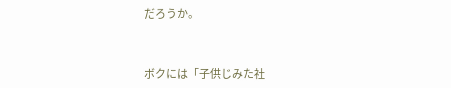だろうか。



ボクには「子供じみた社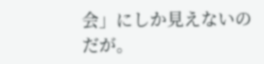会」にしか見えないのだが。